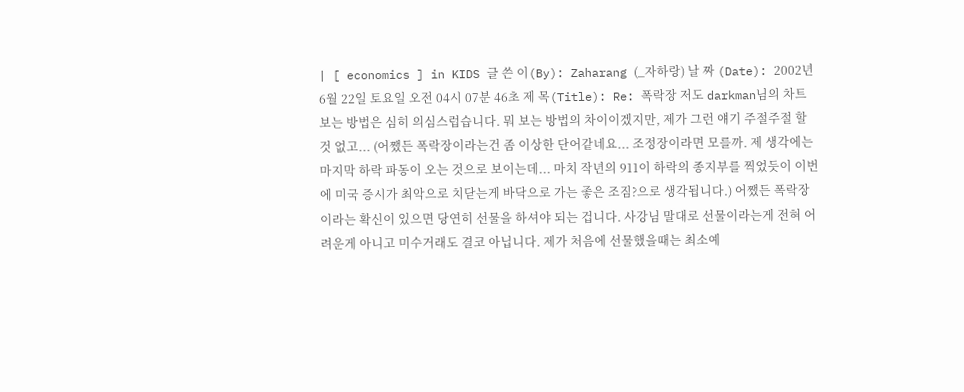| [ economics ] in KIDS 글 쓴 이(By): Zaharang (_자하랑) 날 짜 (Date): 2002년 6월 22일 토요일 오전 04시 07분 46초 제 목(Title): Re: 폭락장 저도 darkman님의 차트 보는 방법은 심히 의심스럽습니다. 뭐 보는 방법의 차이이겠지만, 제가 그런 얘기 주절주절 할 것 없고... (어쨌든 폭락장이라는건 좀 이상한 단어같네요... 조정장이라면 모를까. 제 생각에는 마지막 하락 파동이 오는 것으로 보이는데... 마치 작년의 911이 하락의 종지부를 찍었듯이 이번에 미국 증시가 최악으로 치닫는게 바닥으로 가는 좋은 조짐?으로 생각됩니다.) 어쨌든 폭락장이라는 확신이 있으면 당연히 선물을 하셔야 되는 겁니다. 사강님 말대로 선물이라는게 전혀 어려운게 아니고 미수거래도 결코 아닙니다. 제가 처음에 선물했을때는 최소예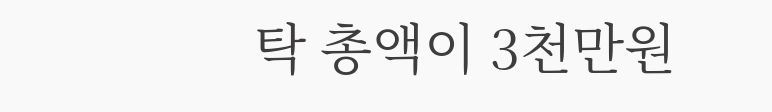탁 총액이 3천만원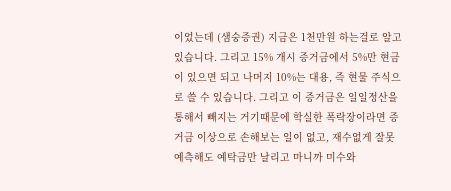이었는데 (샘숭증권) 지금은 1천만원 하는걸로 알고 있습니다. 그리고 15% 개시 증거금에서 5%만 현금이 있으면 되고 나머지 10%는 대용, 즉 현물 주식으로 쓸 수 있습니다. 그리고 이 증거금은 일일정산을 통해서 빼지는 거기때문에 학실한 폭락장이라면 증거금 이상으로 손해보는 일이 없고, 재수없게 잘못 예측해도 예탁금만 날리고 마니까 미수와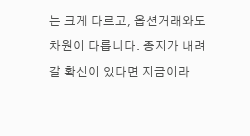는 크게 다르고, 옵션거래와도 차원이 다릅니다. 종지가 내려갈 확신이 있다면 지금이라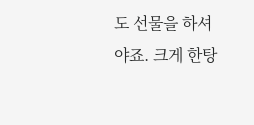도 선물을 하셔야죠. 크게 한탕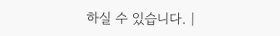하실 수 있습니다. |